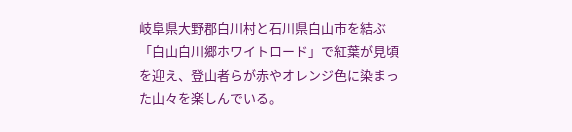岐阜県大野郡白川村と石川県白山市を結ぶ「白山白川郷ホワイトロード」で紅葉が見頃を迎え、登山者らが赤やオレンジ色に染まった山々を楽しんでいる。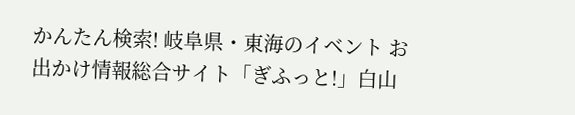かんたん検索! 岐阜県・東海のイベント お出かけ情報総合サイト「ぎふっと!」白山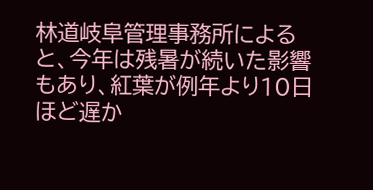林道岐阜管理事務所によると、今年は残暑が続いた影響もあり、紅葉が例年より10日ほど遅か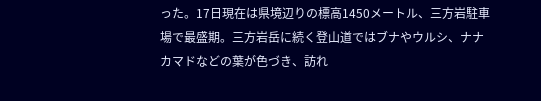った。17日現在は県境辺りの標高1450メートル、三方岩駐車場で最盛期。三方岩岳に続く登山道ではブナやウルシ、ナナカマドなどの葉が色づき、訪れ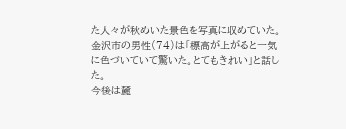た人々が秋めいた景色を写真に収めていた。
金沢市の男性(74)は「標高が上がると一気に色づいていて驚いた。とてもきれい」と話した。
今後は麓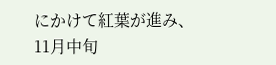にかけて紅葉が進み、11月中旬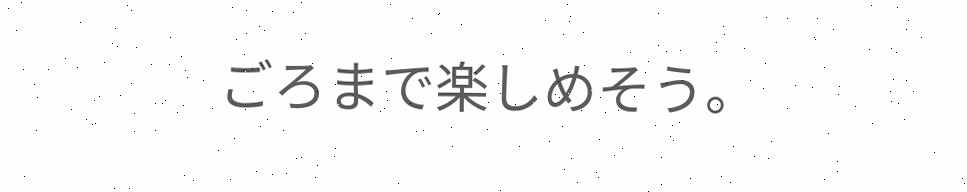ごろまで楽しめそう。